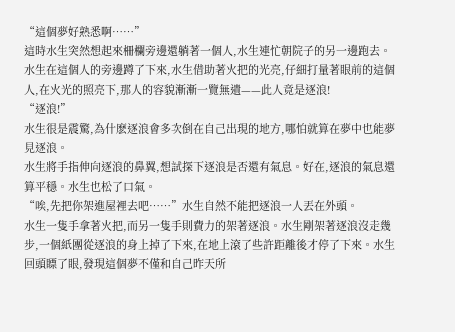“這個夢好熟悉啊……”
這時水生突然想起來柵欄旁邊還躺著一個人,水生連忙朝院子的另一邊跑去。水生在這個人的旁邊蹲了下來,水生借助著火把的光亮,仔細打量著眼前的這個人,在火光的照亮下,那人的容貌漸漸一覽無遺——此人竟是逐浪!
“逐浪!”
水生很是震驚,為什麽逐浪會多次倒在自己出現的地方,哪怕就算在夢中也能夢見逐浪。
水生將手指伸向逐浪的鼻翼,想試探下逐浪是否還有氣息。好在,逐浪的氣息還算平穩。水生也松了口氣。
“唉,先把你架進屋裡去吧……”水生自然不能把逐浪一人丟在外頭。
水生一隻手拿著火把,而另一隻手則費力的架著逐浪。水生剛架著逐浪沒走幾步,一個紙團從逐浪的身上掉了下來,在地上滾了些許距離後才停了下來。水生回頭瞟了眼,發現這個夢不僅和自己昨天所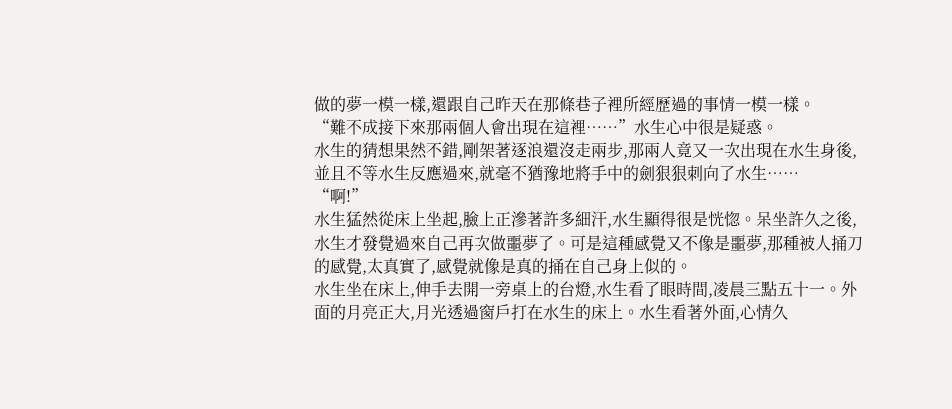做的夢一模一樣,還跟自己昨天在那條巷子裡所經歷過的事情一模一樣。
“難不成接下來那兩個人會出現在這裡……”水生心中很是疑惑。
水生的猜想果然不錯,剛架著逐浪還沒走兩步,那兩人竟又一次出現在水生身後,並且不等水生反應過來,就毫不猶豫地將手中的劍狠狠刺向了水生……
“啊!”
水生猛然從床上坐起,臉上正滲著許多細汗,水生顯得很是恍惚。呆坐許久之後,水生才發覺過來自己再次做噩夢了。可是這種感覺又不像是噩夢,那種被人捅刀的感覺,太真實了,感覺就像是真的捅在自己身上似的。
水生坐在床上,伸手去開一旁桌上的台燈,水生看了眼時間,凌晨三點五十一。外面的月亮正大,月光透過窗戶打在水生的床上。水生看著外面,心情久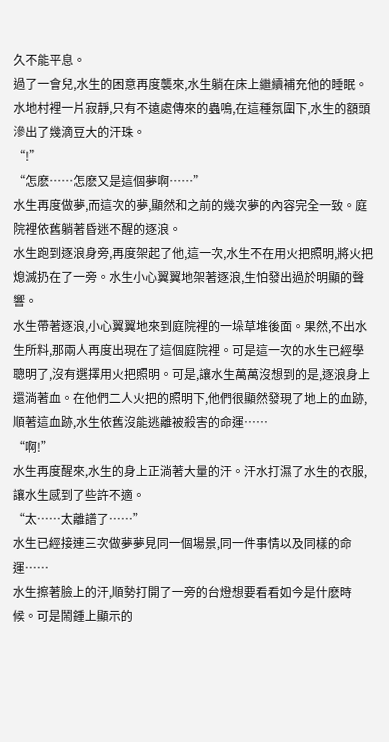久不能平息。
過了一會兒,水生的困意再度襲來,水生躺在床上繼續補充他的睡眠。
水地村裡一片寂靜,只有不遠處傳來的蟲鳴,在這種氛圍下,水生的額頭滲出了幾滴豆大的汗珠。
“!”
“怎麽……怎麽又是這個夢啊……”
水生再度做夢,而這次的夢,顯然和之前的幾次夢的內容完全一致。庭院裡依舊躺著昏迷不醒的逐浪。
水生跑到逐浪身旁,再度架起了他,這一次,水生不在用火把照明,將火把熄滅扔在了一旁。水生小心翼翼地架著逐浪,生怕發出過於明顯的聲響。
水生帶著逐浪,小心翼翼地來到庭院裡的一垛草堆後面。果然,不出水生所料,那兩人再度出現在了這個庭院裡。可是這一次的水生已經學聰明了,沒有選擇用火把照明。可是,讓水生萬萬沒想到的是,逐浪身上還淌著血。在他們二人火把的照明下,他們很顯然發現了地上的血跡,順著這血跡,水生依舊沒能逃離被殺害的命運……
“啊!”
水生再度醒來,水生的身上正淌著大量的汗。汗水打濕了水生的衣服,讓水生感到了些許不適。
“太……太離譜了……”
水生已經接連三次做夢夢見同一個場景,同一件事情以及同樣的命運……
水生擦著臉上的汗,順勢打開了一旁的台燈想要看看如今是什麽時候。可是鬧鍾上顯示的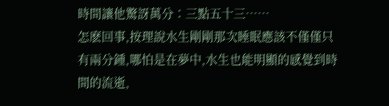時間讓他驚訝萬分∶三點五十三……
怎麽回事,按理說水生剛剛那次睡眠應該不僅僅只有兩分鍾,哪怕是在夢中,水生也能明顯的感覺到時間的流逝,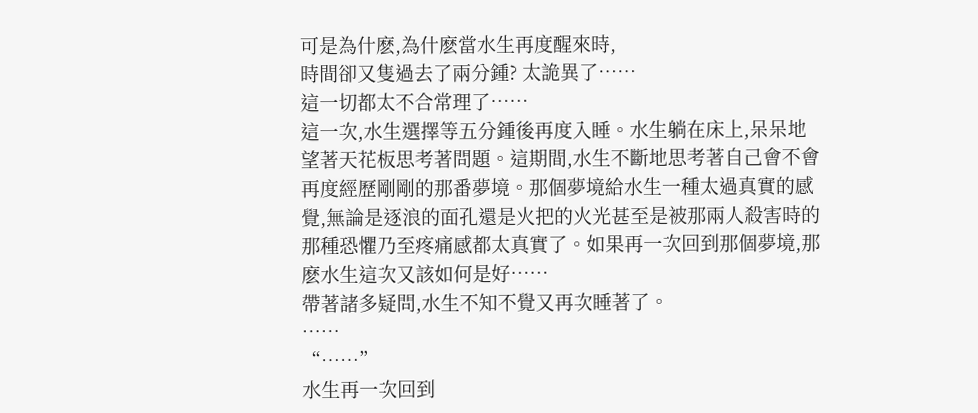可是為什麽,為什麽當水生再度醒來時,
時間卻又隻過去了兩分鍾? 太詭異了……
這一切都太不合常理了……
這一次,水生選擇等五分鍾後再度入睡。水生躺在床上,呆呆地望著天花板思考著問題。這期間,水生不斷地思考著自己會不會再度經歷剛剛的那番夢境。那個夢境給水生一種太過真實的感覺,無論是逐浪的面孔還是火把的火光甚至是被那兩人殺害時的那種恐懼乃至疼痛感都太真實了。如果再一次回到那個夢境,那麽水生這次又該如何是好……
帶著諸多疑問,水生不知不覺又再次睡著了。
……
“……”
水生再一次回到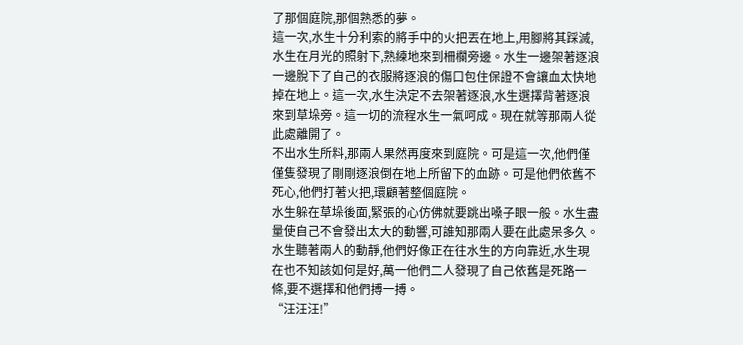了那個庭院,那個熟悉的夢。
這一次,水生十分利索的將手中的火把丟在地上,用腳將其踩滅,水生在月光的照射下,熟練地來到柵欄旁邊。水生一邊架著逐浪一邊脫下了自己的衣服將逐浪的傷口包住保證不會讓血太快地掉在地上。這一次,水生決定不去架著逐浪,水生選擇背著逐浪來到草垛旁。這一切的流程水生一氣呵成。現在就等那兩人從此處離開了。
不出水生所料,那兩人果然再度來到庭院。可是這一次,他們僅僅隻發現了剛剛逐浪倒在地上所留下的血跡。可是他們依舊不死心,他們打著火把,環顧著整個庭院。
水生躲在草垛後面,緊張的心仿佛就要跳出嗓子眼一般。水生盡量使自己不會發出太大的動響,可誰知那兩人要在此處呆多久。
水生聽著兩人的動靜,他們好像正在往水生的方向靠近,水生現在也不知該如何是好,萬一他們二人發現了自己依舊是死路一條,要不選擇和他們搏一搏。
“汪汪汪!”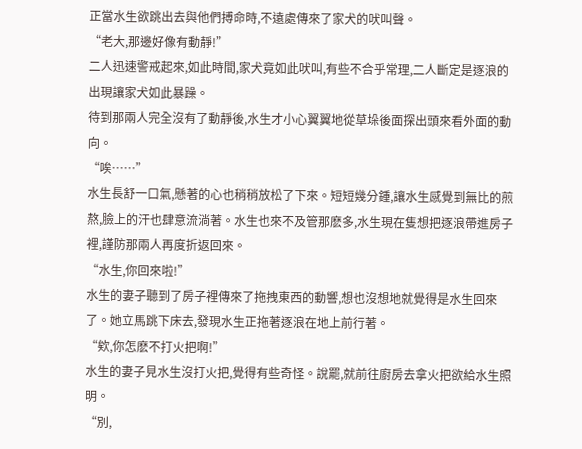正當水生欲跳出去與他們搏命時,不遠處傳來了家犬的吠叫聲。
“老大,那邊好像有動靜!”
二人迅速警戒起來,如此時間,家犬竟如此吠叫,有些不合乎常理,二人斷定是逐浪的出現讓家犬如此暴躁。
待到那兩人完全沒有了動靜後,水生才小心翼翼地從草垛後面探出頭來看外面的動向。
“唉……”
水生長舒一口氣,懸著的心也稍稍放松了下來。短短幾分鍾,讓水生感覺到無比的煎熬,臉上的汗也肆意流淌著。水生也來不及管那麽多,水生現在隻想把逐浪帶進房子裡,謹防那兩人再度折返回來。
“水生,你回來啦!”
水生的妻子聽到了房子裡傳來了拖拽東西的動響,想也沒想地就覺得是水生回來了。她立馬跳下床去,發現水生正拖著逐浪在地上前行著。
“欸,你怎麽不打火把啊!”
水生的妻子見水生沒打火把,覺得有些奇怪。說罷,就前往廚房去拿火把欲給水生照明。
“別,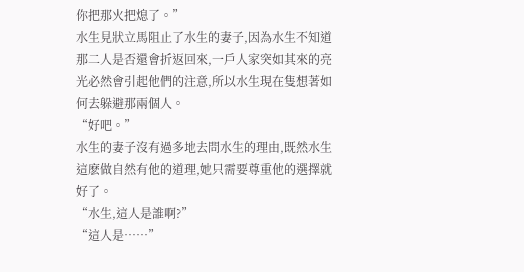你把那火把熄了。”
水生見狀立馬阻止了水生的妻子,因為水生不知道那二人是否還會折返回來,一戶人家突如其來的亮光必然會引起他們的注意,所以水生現在隻想著如何去躲避那兩個人。
“好吧。”
水生的妻子沒有過多地去問水生的理由,既然水生這麽做自然有他的道理,她只需要尊重他的選擇就好了。
“水生,這人是誰啊?”
“這人是……”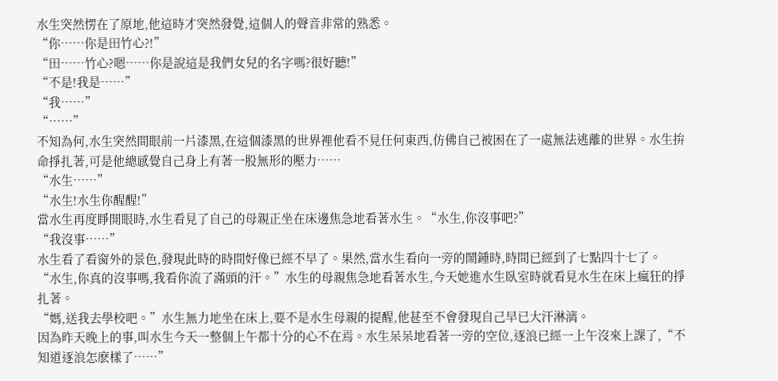水生突然愣在了原地,他這時才突然發覺,這個人的聲音非常的熟悉。
“你……你是田竹心?!”
“田……竹心?嗯……你是說這是我們女兒的名字嗎?很好聽!”
“不是!我是……”
“我……”
“……”
不知為何,水生突然間眼前一片漆黑,在這個漆黑的世界裡他看不見任何東西,仿佛自己被困在了一處無法逃離的世界。水生拚命掙扎著,可是他總感覺自己身上有著一股無形的壓力……
“水生……”
“水生!水生你醒醒!”
當水生再度睜開眼時,水生看見了自己的母親正坐在床邊焦急地看著水生。“水生,你沒事吧?”
“我沒事……”
水生看了看窗外的景色,發現此時的時間好像已經不早了。果然,當水生看向一旁的鬧鍾時,時間已經到了七點四十七了。
“水生,你真的沒事嗎,我看你流了滿頭的汗。”水生的母親焦急地看著水生,今天她進水生臥室時就看見水生在床上瘋狂的掙扎著。
“媽,送我去學校吧。”水生無力地坐在床上,要不是水生母親的提醒,他甚至不會發現自己早已大汗淋漓。
因為昨天晚上的事,叫水生今天一整個上午都十分的心不在焉。水生呆呆地看著一旁的空位,逐浪已經一上午沒來上課了,“不知道逐浪怎麽樣了……”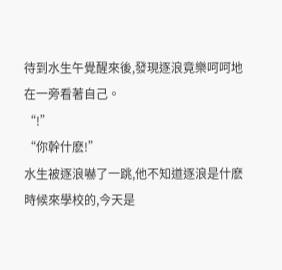待到水生午覺醒來後,發現逐浪竟樂呵呵地在一旁看著自己。
“!”
“你幹什麽!”
水生被逐浪嚇了一跳,他不知道逐浪是什麽時候來學校的,今天是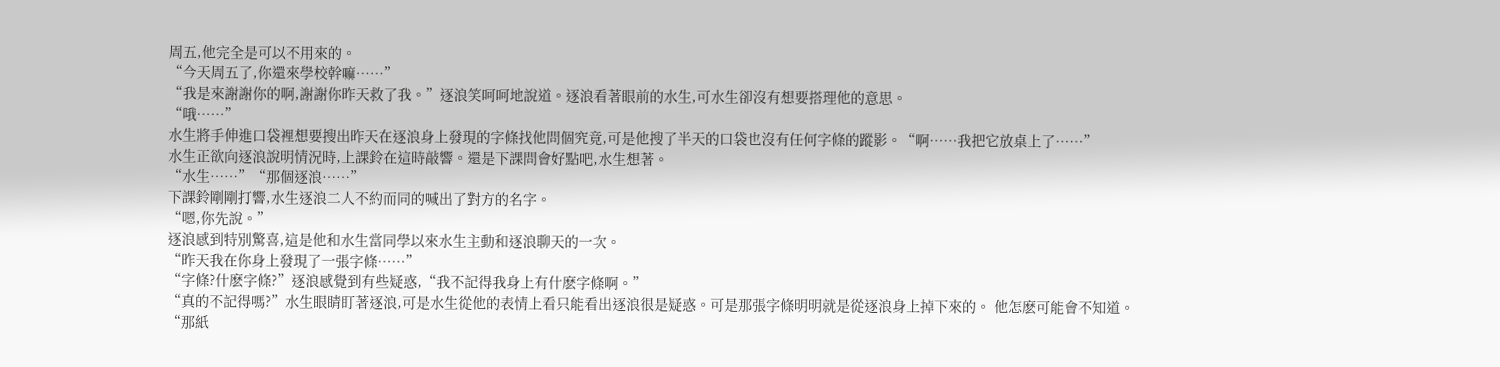周五,他完全是可以不用來的。
“今天周五了,你還來學校幹嘛……”
“我是來謝謝你的啊,謝謝你昨天救了我。”逐浪笑呵呵地說道。逐浪看著眼前的水生,可水生卻沒有想要搭理他的意思。
“哦……”
水生將手伸進口袋裡想要搜出昨天在逐浪身上發現的字條找他問個究竟,可是他搜了半天的口袋也沒有任何字條的蹤影。“啊……我把它放桌上了……”
水生正欲向逐浪說明情況時,上課鈴在這時敲響。還是下課問會好點吧,水生想著。
“水生……”“那個逐浪……”
下課鈴剛剛打響,水生逐浪二人不約而同的喊出了對方的名字。
“嗯,你先說。”
逐浪感到特別驚喜,這是他和水生當同學以來水生主動和逐浪聊天的一次。
“昨天我在你身上發現了一張字條……”
“字條?什麽字條?”逐浪感覺到有些疑惑,“我不記得我身上有什麽字條啊。”
“真的不記得嗎?”水生眼睛盯著逐浪,可是水生從他的表情上看只能看出逐浪很是疑惑。可是那張字條明明就是從逐浪身上掉下來的。 他怎麽可能會不知道。
“那紙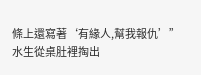條上還寫著‘有緣人,幫我報仇’”水生從桌肚裡掏出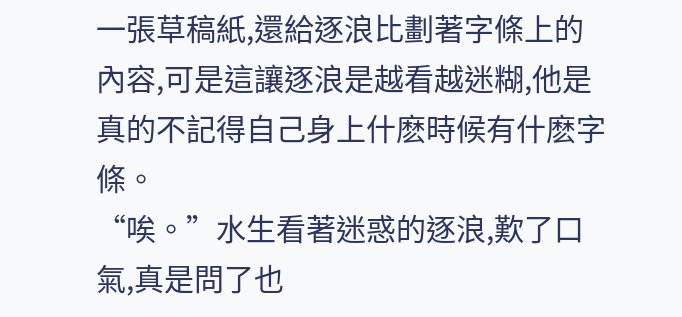一張草稿紙,還給逐浪比劃著字條上的內容,可是這讓逐浪是越看越迷糊,他是真的不記得自己身上什麽時候有什麽字條。
“唉。”水生看著迷惑的逐浪,歎了口氣,真是問了也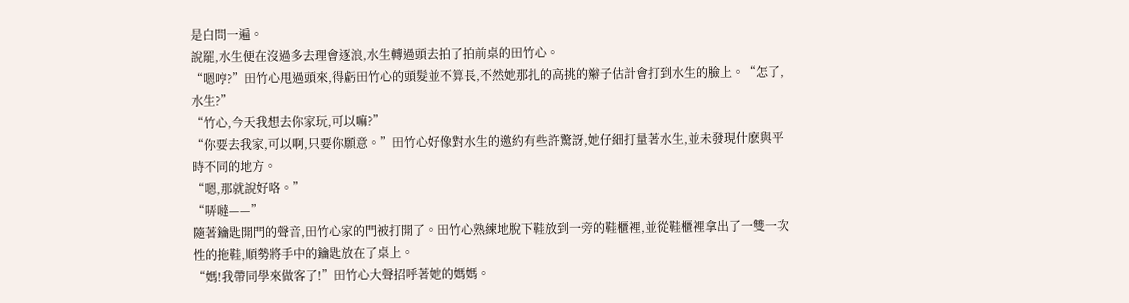是白問一遍。
說罷,水生便在沒過多去理會逐浪,水生轉過頭去拍了拍前桌的田竹心。
“嗯哼?”田竹心甩過頭來,得虧田竹心的頭髮並不算長,不然她那扎的高挑的辮子估計會打到水生的臉上。“怎了,水生?”
“竹心,今天我想去你家玩,可以嘛?”
“你要去我家,可以啊,只要你願意。”田竹心好像對水生的邀約有些許驚訝,她仔細打量著水生,並未發現什麽與平時不同的地方。
“嗯,那就說好咯。”
“哢噠——”
隨著鑰匙開門的聲音,田竹心家的門被打開了。田竹心熟練地脫下鞋放到一旁的鞋櫃裡,並從鞋櫃裡拿出了一雙一次性的拖鞋,順勢將手中的鑰匙放在了桌上。
“媽!我帶同學來做客了!”田竹心大聲招呼著她的媽媽。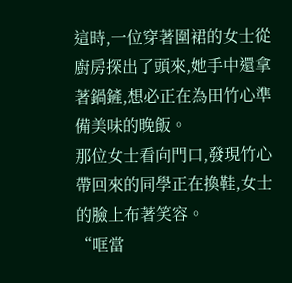這時,一位穿著圍裙的女士從廚房探出了頭來,她手中還拿著鍋鏟,想必正在為田竹心準備美味的晚飯。
那位女士看向門口,發現竹心帶回來的同學正在換鞋,女士的臉上布著笑容。
“哐當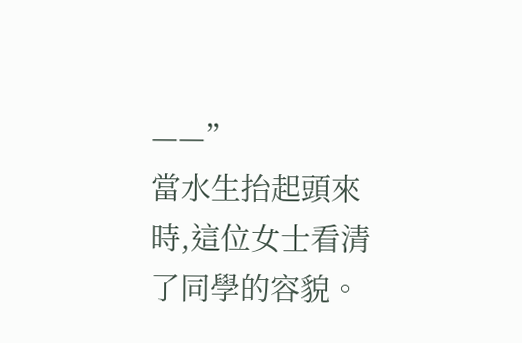——”
當水生抬起頭來時,這位女士看清了同學的容貌。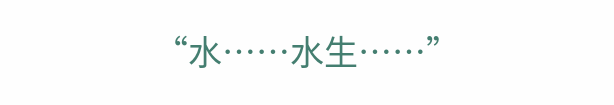“水……水生……”